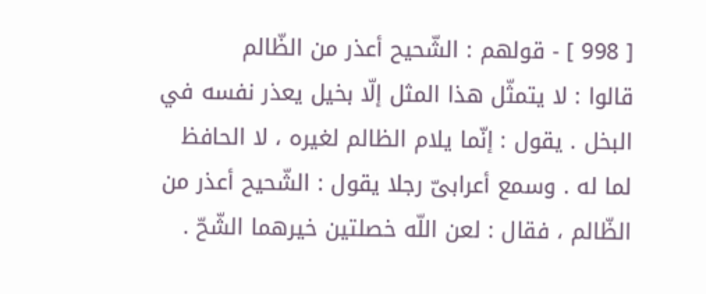[ 998 ] - قولهم : الشّحيح أعذر من الظّالم
قالوا : لا يتمثّل هذا المثل إلّا بخيل يعذر نفسه في البخل . يقول : إنّما يلام الظالم لغيره ، لا الحافظ لما له . وسمع أعرابىّ رجلا يقول : الشّحيح أعذر من الظّالم ، فقال : لعن اللّه خصلتين خيرهما الشّحّ .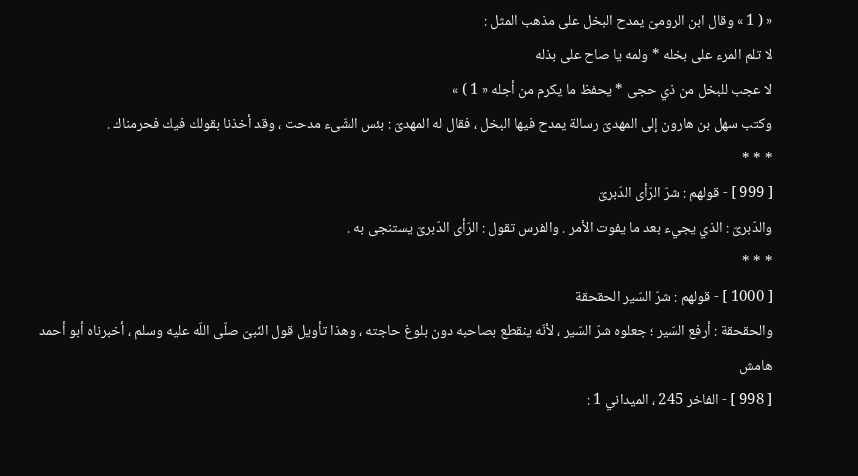« ( 1 » وقال ابن الرومىّ يمدح البخل على مذهب المثل :
لا تلم المرء على بخله * ولمه يا صاح على بذله
لا عجب للبخل من ذي حجى * يحفظ ما يكرم من أجله « 1 ) »
وكتب سهل بن هارون إلى المهدىّ رسالة يمدح فيها البخل ، فقال له المهدىّ : بئس الشّىء مدحت ، وقد أخذنا بقولك فيك فحرمناك .
* * *
[ 999 ] - قولهم : شرّ الرّأى الدّبرىّ
والدّبرىّ : الذي يجيء بعد ما يفوت الأمر . والفرس تقول : الرّأى الدّبرىّ يستنجى به .
* * *
[ 1000 ] - قولهم : شرّ السّير الحقحقة
والحقحقة : أرفع السّير ؛ جعلوه شرّ السّير ، لأنّه ينقطع بصاحبه دون بلوغ حاجته ، وهذا تأويل قول النّبىّ صلّى اللّه عليه وسلم ، أخبرناه أبو أحمد
هامش
[ 998 ] - الفاخر 245 ، الميداني 1 :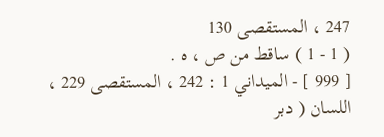247 ، المستقصى 130
( 1 - 1 ) ساقط من ص ، ه .
[ 999 ] - الميداني 1 : 242 ، المستقصى 229 ، اللسان ( دبر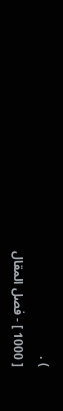) .
[ 1000 ] - فصل المقال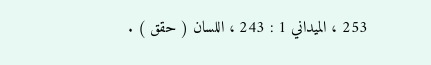253 ، الميداني 1 : 243 ، اللسان ( حقق ) .